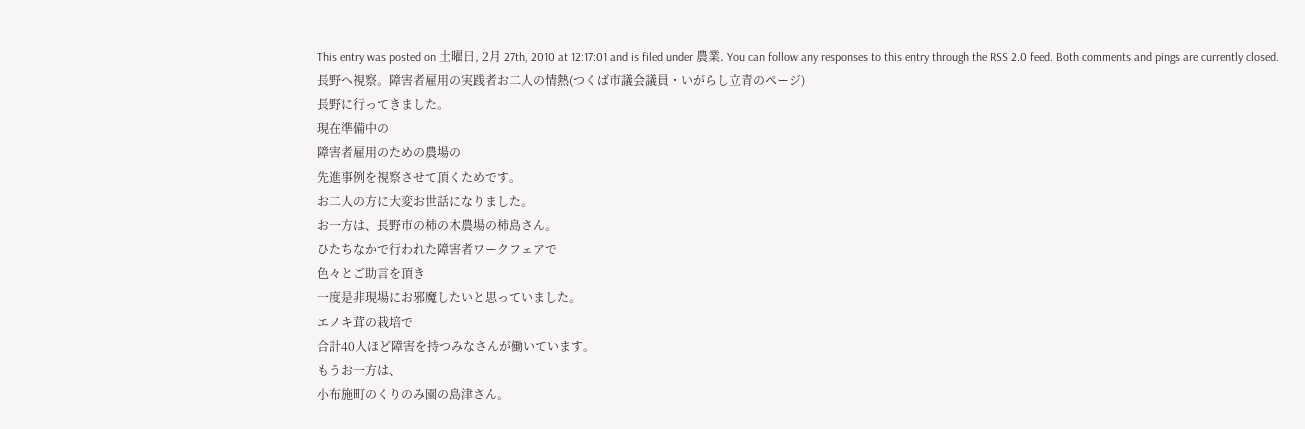This entry was posted on 土曜日, 2月 27th, 2010 at 12:17:01 and is filed under 農業. You can follow any responses to this entry through the RSS 2.0 feed. Both comments and pings are currently closed.
長野へ視察。障害者雇用の実践者お二人の情熱(つくば市議会議員・いがらし立青のページ)
長野に行ってきました。
現在準備中の
障害者雇用のための農場の
先進事例を視察させて頂くためです。
お二人の方に大変お世話になりました。
お一方は、長野市の柿の木農場の柿島さん。
ひたちなかで行われた障害者ワークフェアで
色々とご助言を頂き
一度是非現場にお邪魔したいと思っていました。
エノキ茸の栽培で
合計40人ほど障害を持つみなさんが働いています。
もうお一方は、
小布施町のくりのみ園の島津さん。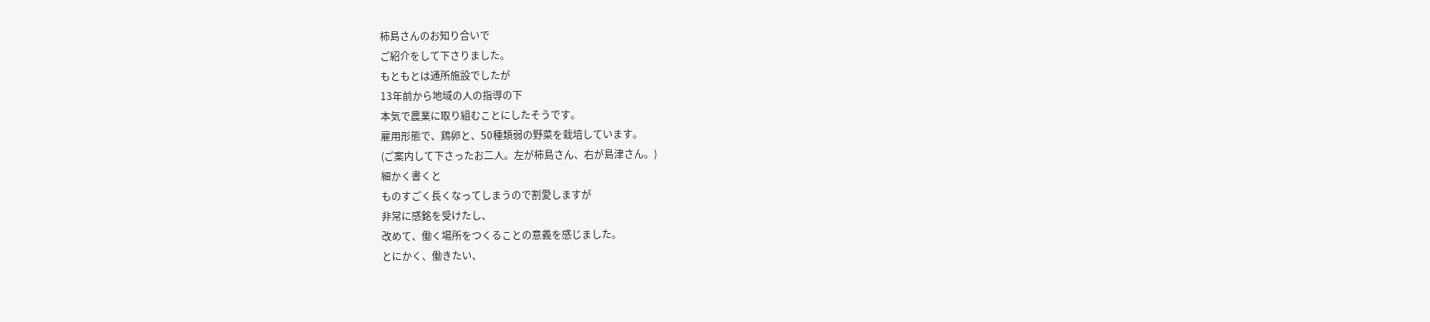柿島さんのお知り合いで
ご紹介をして下さりました。
もともとは通所施設でしたが
13年前から地域の人の指導の下
本気で農業に取り組むことにしたそうです。
雇用形態で、鶏卵と、50種類弱の野菜を栽培しています。
(ご案内して下さったお二人。左が柿島さん、右が島津さん。)
細かく書くと
ものすごく長くなってしまうので割愛しますが
非常に感銘を受けたし、
改めて、働く場所をつくることの意義を感じました。
とにかく、働きたい、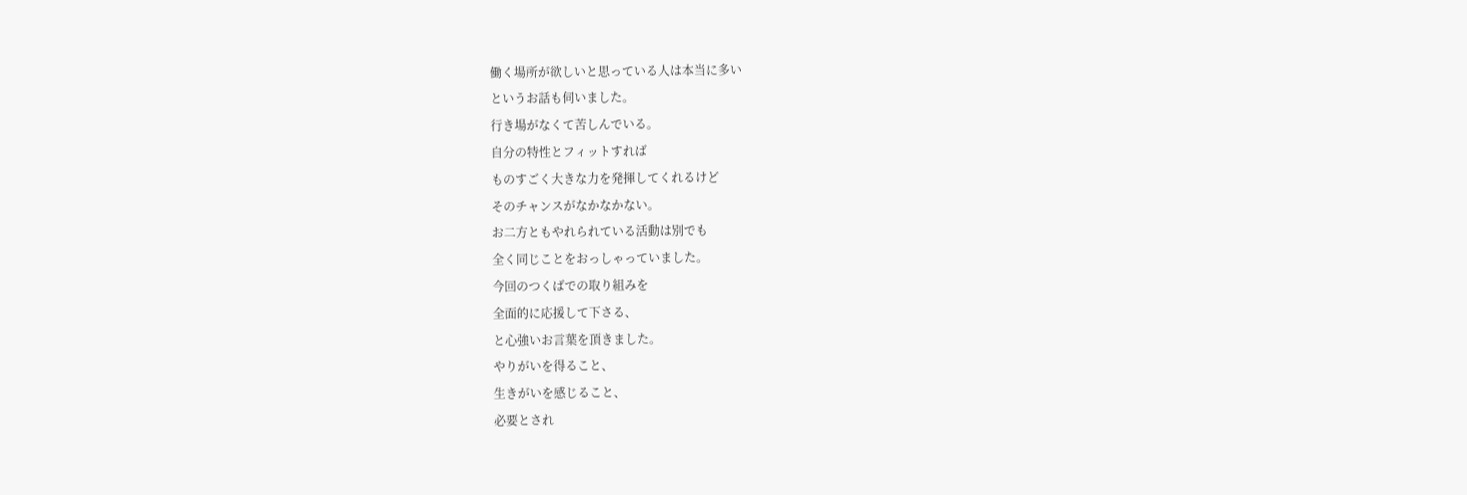働く場所が欲しいと思っている人は本当に多い
というお話も伺いました。
行き場がなくて苦しんでいる。
自分の特性とフィットすれば
ものすごく大きな力を発揮してくれるけど
そのチャンスがなかなかない。
お二方ともやれられている活動は別でも
全く同じことをおっしゃっていました。
今回のつくばでの取り組みを
全面的に応援して下さる、
と心強いお言葉を頂きました。
やりがいを得ること、
生きがいを感じること、
必要とされ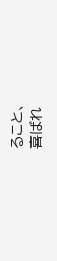ること、
喜ばれ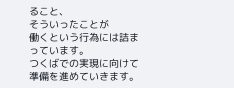ること、
そういったことが
働くという行為には詰まっています。
つくばでの実現に向けて
準備を進めていきます。